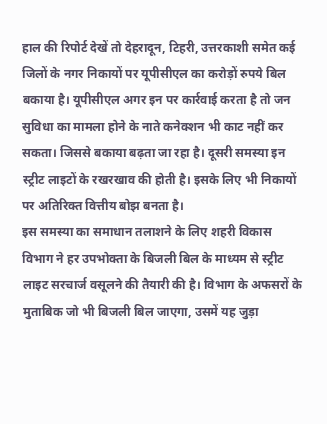हाल की रिपोर्ट देखें तो देहरादून, टिहरी, उत्तरकाशी समेत कई जिलों के नगर निकायों पर यूपीसीएल का करोड़ों रुपये बिल बकाया है। यूपीसीएल अगर इन पर कार्रवाई करता है तो जन सुविधा का मामला होने के नाते कनेक्शन भी काट नहीं कर सकता। जिससे बकाया बढ़ता जा रहा है। दूसरी समस्या इन स्ट्रीट लाइटों के रखरखाव की होती है। इसके लिए भी निकायों पर अतिरिक्त वित्तीय बोझ बनता है।
इस समस्या का समाधान तलाशने के लिए शहरी विकास विभाग ने हर उपभोक्ता के बिजली बिल के माध्यम से स्ट्रीट लाइट सरचार्ज वसूलने की तैयारी की है। विभाग के अफसरों के मुताबिक जो भी बिजली बिल जाएगा, उसमें यह जुड़ा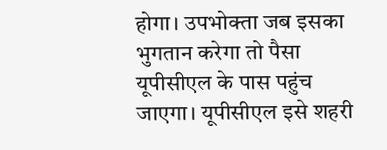होगा। उपभोक्ता जब इसका भुगतान करेगा तो पैसा यूपीसीएल के पास पहुंच जाएगा। यूपीसीएल इसे शहरी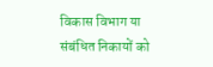विकास विभाग या संबंधित निकायों को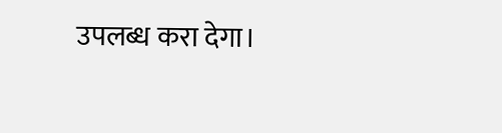उपलब्ध करा देगा।